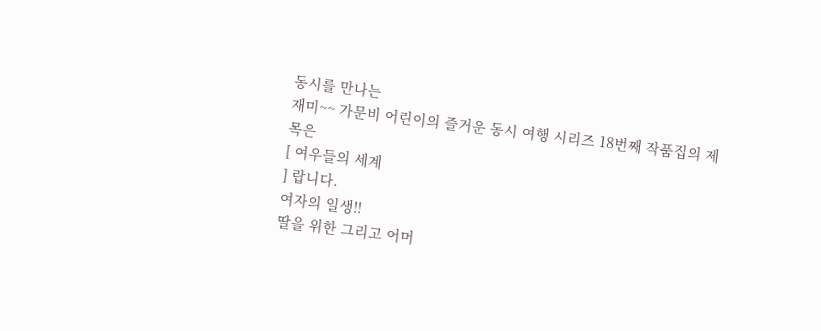동시를 만나는
재미~~ 가문비 어린이의 즐거운 동시 여행 시리즈 18번째 작품집의 제목은
[ 여우들의 세계
] 랍니다.
여자의 일생!!
딸을 위한 그리고 어머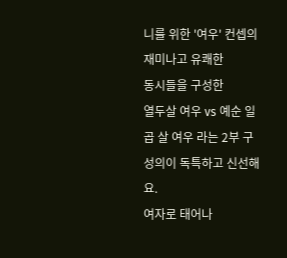니를 위한 '여우' 컨셉의 재미나고 유쾌한
동시들을 구성한
열두살 여우 vs 예순 일곱 살 여우 라는 2부 구성의이 독특하고 신선해요.
여자로 태어나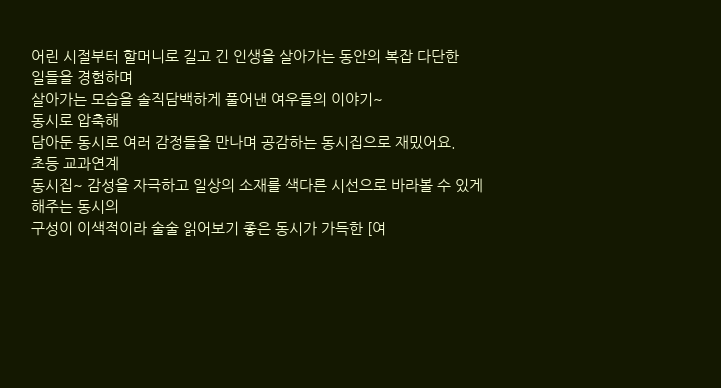어린 시절부터 할머니로 길고 긴 인생을 살아가는 동안의 복잡 다단한
일들을 경험하며
살아가는 모습을 솔직담백하게 풀어낸 여우들의 이야기~
동시로 압축해
담아둔 동시로 여러 감정들을 만나며 공감하는 동시집으로 재밌어요.
초등 교과연계
동시집~ 감성을 자극하고 일상의 소재를 색다른 시선으로 바라볼 수 있게
해주는 동시의
구성이 이색적이라 술술 읽어보기 좋은 동시가 가득한 [여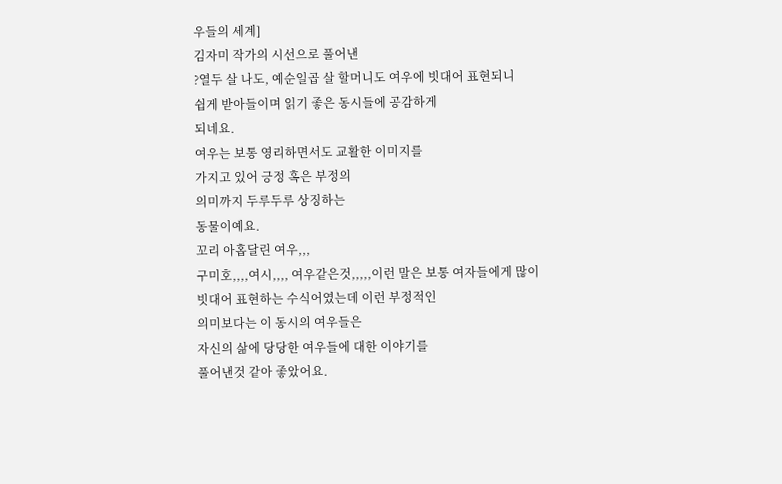우들의 세계]
김자미 작가의 시선으로 풀어낸
?열두 살 나도, 예순일곱 살 할머니도 여우에 빗대어 표현되니
쉽게 받아들이며 읽기 좋은 동시들에 공감하게
되네요.
여우는 보통 영리하면서도 교활한 이미지를
가지고 있어 긍정 혹은 부정의
의미까지 두루두루 상징하는
동물이예요.
꼬리 아홉달린 여우,,,
구미호,,,,여시,,,, 여우같은것,,,,,이런 말은 보통 여자들에게 많이
빗대어 표현하는 수식어였는데 이런 부정적인
의미보다는 이 동시의 여우들은
자신의 삶에 당당한 여우들에 대한 이야기를
풀어낸것 같아 좋았어요.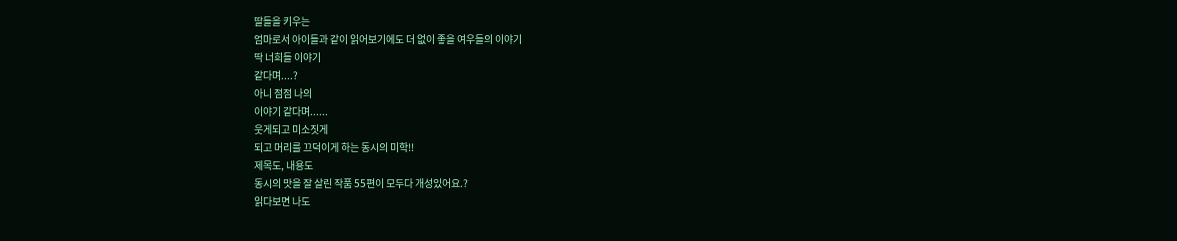딸들을 키우는
엄마로서 아이들과 같이 읽어보기에도 더 없이 좋을 여우들의 이야기
딱 너희들 이야기
같다며....?
아니 점점 나의
이야기 같다며......
웃게되고 미소짓게
되고 머리를 끄덕이게 하는 동시의 미학!!
제목도, 내용도
동시의 맛을 잘 살린 작품 55편이 모두다 개성있어요.?
읽다보면 나도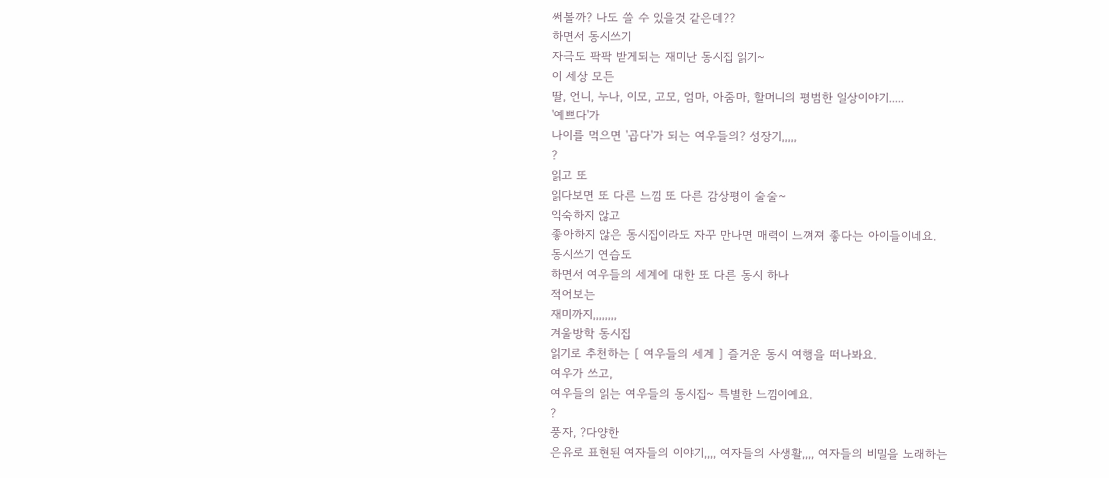써볼까? 나도 쓸 수 있을것 같은데??
하면서 동시쓰기
자극도 팍팍 받게되는 재미난 동시집 읽기~
이 세상 모든
딸, 언니, 누나, 이모, 고모, 엄마, 아줌마, 할머니의 평범한 일상이야기.....
'예쁘다'가
나이를 먹으면 '곱다'가 되는 여우들의? 성장기,,,,,
?
읽고 또
읽다보면 또 다른 느낌 또 다른 감상평이 술술~
익숙하지 않고
좋아하지 않은 동시집이라도 자꾸 만나면 매력이 느껴져 좋다는 아이들이네요.
동시쓰기 연습도
하면서 여우들의 세계에 대한 또 다른 동시 하나
적어보는
재미까지,,,,,,,,
겨울방학 동시집
읽기로 추천하는 [ 여우들의 세계 ] 즐거운 동시 여행을 떠나봐요.
여우가 쓰고,
여우들의 읽는 여우들의 동시집~ 특별한 느낌이예요.
?
풍자, ?다양한
은유로 표현된 여자들의 이야기,,,, 여자들의 사생활,,,, 여자들의 비밀을 노래하는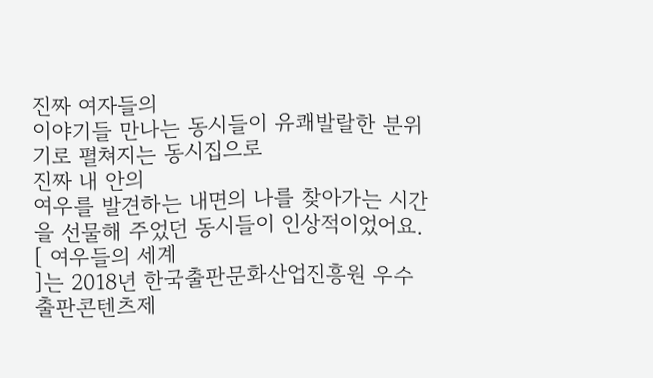진짜 여자들의
이야기들 만나는 동시들이 유쾌발랄한 분위기로 펼쳐지는 동시집으로
진짜 내 안의
여우를 발견하는 내면의 나를 찾아가는 시간을 선물해 주었던 동시들이 인상적이었어요.
[ 여우들의 세계
]는 2018년 한국출판문화산업진흥원 우수 출판콘텐츠제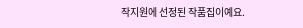작지원에 선정된 작품집이예요.